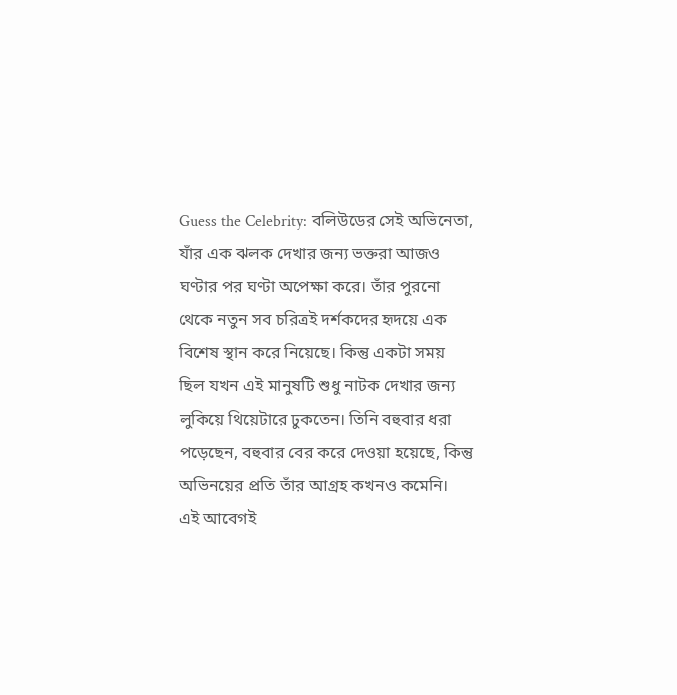Guess the Celebrity: বলিউডের সেই অভিনেতা, যাঁর এক ঝলক দেখার জন্য ভক্তরা আজও ঘণ্টার পর ঘণ্টা অপেক্ষা করে। তাঁর পুরনো থেকে নতুন সব চরিত্রই দর্শকদের হৃদয়ে এক বিশেষ স্থান করে নিয়েছে। কিন্তু একটা সময় ছিল যখন এই মানুষটি শুধু নাটক দেখার জন্য লুকিয়ে থিয়েটারে ঢুকতেন। তিনি বহুবার ধরা পড়েছেন, বহুবার বের করে দেওয়া হয়েছে, কিন্তু অভিনয়ের প্রতি তাঁর আগ্রহ কখনও কমেনি। এই আবেগই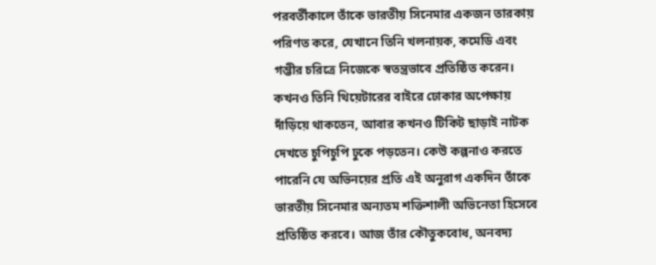পরবর্তীকালে তাঁকে ভারতীয় সিনেমার একজন তারকায় পরিণত করে, যেখানে তিনি খলনায়ক, কমেডি এবং গম্ভীর চরিত্রে নিজেকে স্বতন্ত্রভাবে প্রতিষ্ঠিত করেন।
কখনও তিনি থিয়েটারের বাইরে ঢোকার অপেক্ষায় দাঁড়িয়ে থাকতেন, আবার কখনও টিকিট ছাড়াই নাটক দেখতে চুপিচুপি ঢুকে পড়তেন। কেউ কল্পনাও করতে পারেনি যে অভিনয়ের প্রতি এই অনুরাগ একদিন তাঁকে ভারতীয় সিনেমার অন্যতম শক্তিশালী অভিনেতা হিসেবে প্রতিষ্ঠিত করবে। আজ তাঁর কৌতুকবোধ, অনবদ্য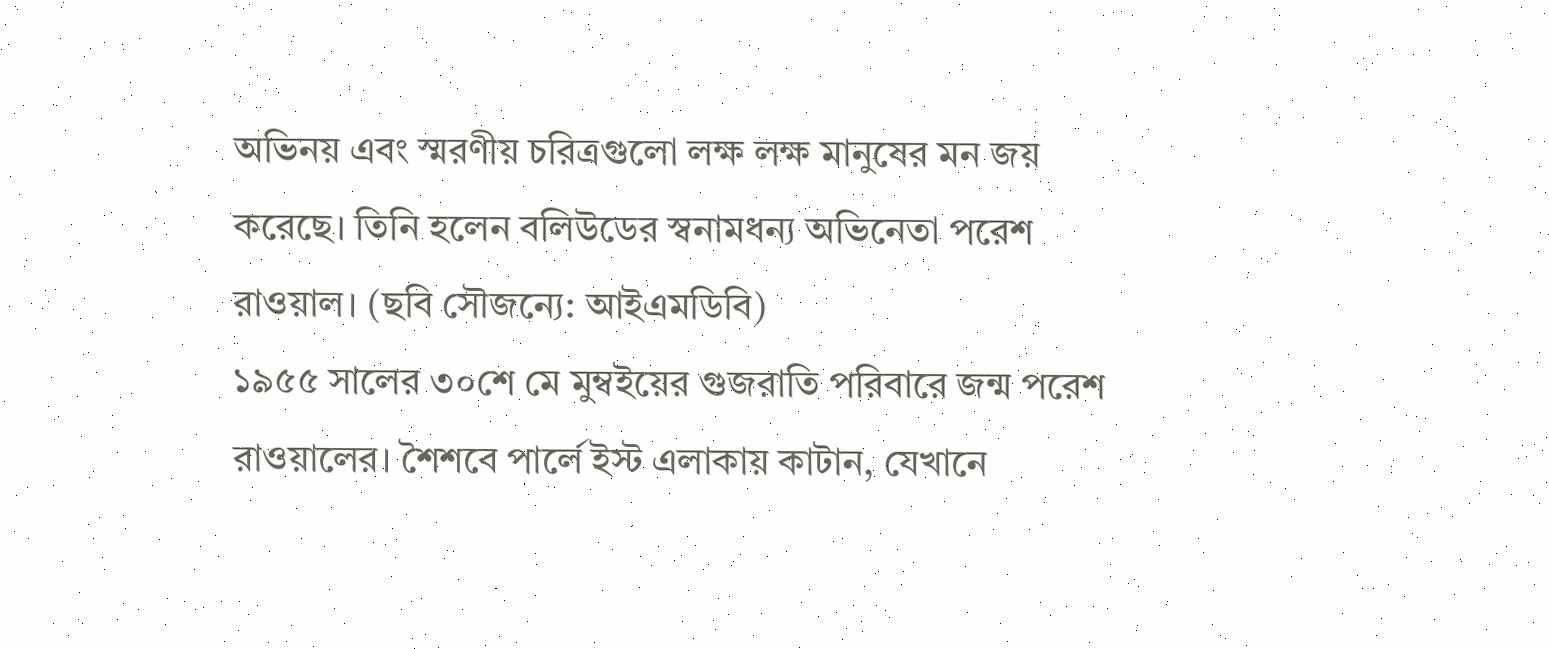অভিনয় এবং স্মরণীয় চরিত্রগুলো লক্ষ লক্ষ মানুষের মন জয় করেছে। তিনি হলেন বলিউডের স্বনামধন্য অভিনেতা পরেশ রাওয়াল। (ছবি সৌজন্যে: আইএমডিবি)
১৯৫৫ সালের ৩০শে মে মুম্বইয়ের গুজরাতি পরিবারে জন্ম পরেশ রাওয়ালের। শৈশবে পার্লে ইস্ট এলাকায় কাটান, যেখানে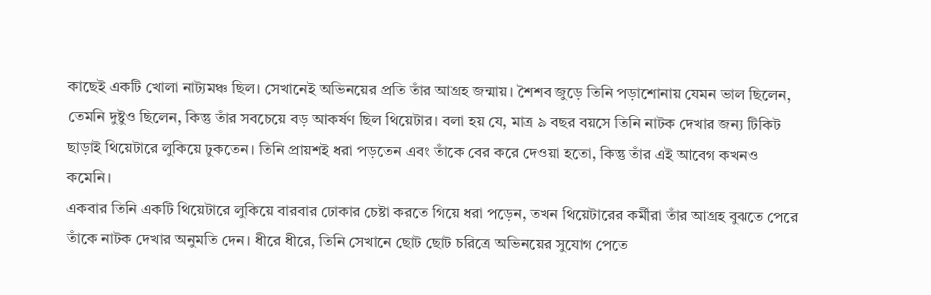কাছেই একটি খোলা নাট্যমঞ্চ ছিল। সেখানেই অভিনয়ের প্রতি তাঁর আগ্রহ জন্মায়। শৈশব জুড়ে তিনি পড়াশোনায় যেমন ভাল ছিলেন, তেমনি দুষ্টুও ছিলেন, কিন্তু তাঁর সবচেয়ে বড় আকর্ষণ ছিল থিয়েটার। বলা হয় যে, মাত্র ৯ বছর বয়সে তিনি নাটক দেখার জন্য টিকিট ছাড়াই থিয়েটারে লুকিয়ে ঢুকতেন। তিনি প্রায়শই ধরা পড়তেন এবং তাঁকে বের করে দেওয়া হতো, কিন্তু তাঁর এই আবেগ কখনও কমেনি।
একবার তিনি একটি থিয়েটারে লুকিয়ে বারবার ঢোকার চেষ্টা করতে গিয়ে ধরা পড়েন, তখন থিয়েটারের কর্মীরা তাঁর আগ্রহ বুঝতে পেরে তাঁকে নাটক দেখার অনুমতি দেন। ধীরে ধীরে, তিনি সেখানে ছোট ছোট চরিত্রে অভিনয়ের সুযোগ পেতে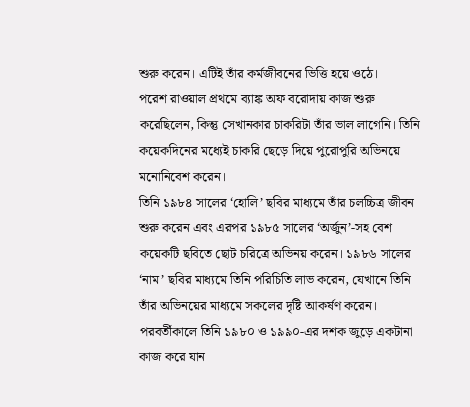শুরু করেন। এটিই তাঁর কর্মজীবনের ভিত্তি হয়ে ওঠে।
পরেশ রাওয়াল প্রথমে ব্যাঙ্ক অফ বরোদায় কাজ শুরু করেছিলেন, কিন্তু সেখানকার চাকরিটা তাঁর ভাল লাগেনি। তিনি কয়েকদিনের মধ্যেই চাকরি ছেড়ে দিয়ে পুরোপুরি অভিনয়ে মনোনিবেশ করেন।
তিনি ১৯৮৪ সালের ‘হোলি’ ছবির মাধ্যমে তাঁর চলচ্চিত্র জীবন শুরু করেন এবং এরপর ১৯৮৫ সালের ‘অর্জুন’-সহ বেশ কয়েকটি ছবিতে ছোট চরিত্রে অভিনয় করেন। ১৯৮৬ সালের ‘নাম’ ছবির মাধ্যমে তিনি পরিচিতি লাভ করেন, যেখানে তিনি তাঁর অভিনয়ের মাধ্যমে সকলের দৃষ্টি আকর্ষণ করেন। পরবর্তীকালে তিনি ১৯৮০ ও ১৯৯০-এর দশক জুড়ে একটানা কাজ করে যান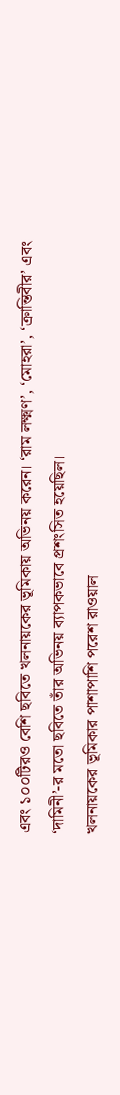এবং ১০০টিরও বেশি ছবিতে খলনায়কের ভূমিকায় অভিনয় করেন। ‘রাম লক্ষ্মণ’, ‘মোহরা’, ‘ক্রান্তিবীর’ এবং ‘দামিনী’-র মতো ছবিতে তাঁর অভিনয় ব্যাপকভাবে প্রশংসিত হয়েছিল।
খলনায়কের ভূমিকার পাশাপাশি পরেশ রাওয়াল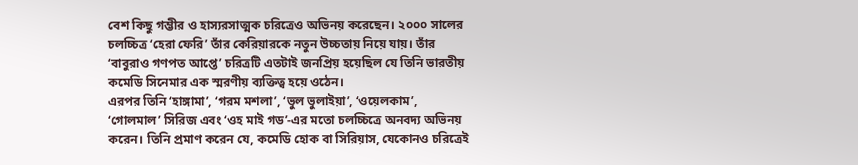বেশ কিছু গম্ভীর ও হাস্যরসাত্মক চরিত্রেও অভিনয় করেছেন। ২০০০ সালের চলচ্চিত্র ‘হেরা ফেরি’ তাঁর কেরিয়ারকে নতুন উচ্চতায় নিয়ে যায়। তাঁর ‘বাবুরাও গণপত আপ্তে’ চরিত্রটি এতটাই জনপ্রিয় হয়েছিল যে তিনি ভারতীয় কমেডি সিনেমার এক স্মরণীয় ব্যক্তিত্ব হয়ে ওঠেন।
এরপর তিনি ‘হাঙ্গামা’, ‘গরম মশলা’, ‘ভুল ভুলাইয়া’, ‘ওয়েলকাম’, ‘গোলমাল’ সিরিজ এবং ‘ওহ মাই গড’-এর মতো চলচ্চিত্রে অনবদ্য অভিনয় করেন। তিনি প্রমাণ করেন যে, কমেডি হোক বা সিরিয়াস, যেকোনও চরিত্রেই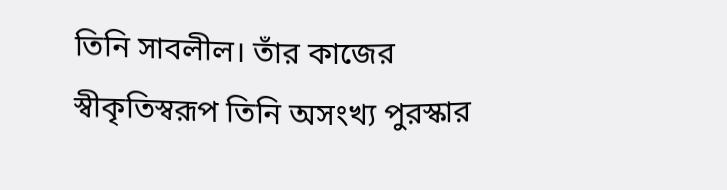তিনি সাবলীল। তাঁর কাজের স্বীকৃতিস্বরূপ তিনি অসংখ্য পুরস্কার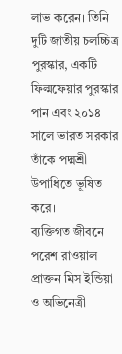লাভ করেন। তিনি দুটি জাতীয় চলচ্চিত্র পুরস্কার, একটি ফিল্মফেয়ার পুরস্কার পান এবং ২০১৪ সালে ভারত সরকার তাঁকে পদ্মশ্রী উপাধিতে ভূষিত করে।
ব্যক্তিগত জীবনে পরেশ রাওয়াল প্রাক্তন মিস ইন্ডিয়া ও অভিনেত্রী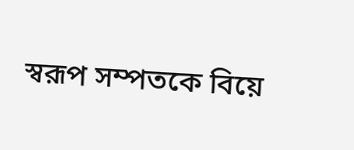স্বরূপ সম্পতকে বিয়ে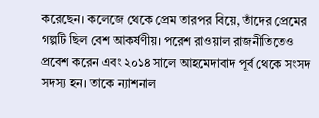করেছেন। কলেজে থেকে প্রেম তারপর বিয়ে, তাঁদের প্রেমের গল্পটি ছিল বেশ আকর্ষণীয়। পরেশ রাওয়াল রাজনীতিতেও প্রবেশ করেন এবং ২০১৪ সালে আহমেদাবাদ পূর্ব থেকে সংসদ সদস্য হন। তাকে ন্যাশনাল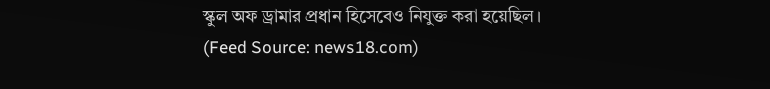স্কুল অফ ড্রামার প্রধান হিসেবেও নিযুক্ত করা হয়েছিল।
(Feed Source: news18.com)